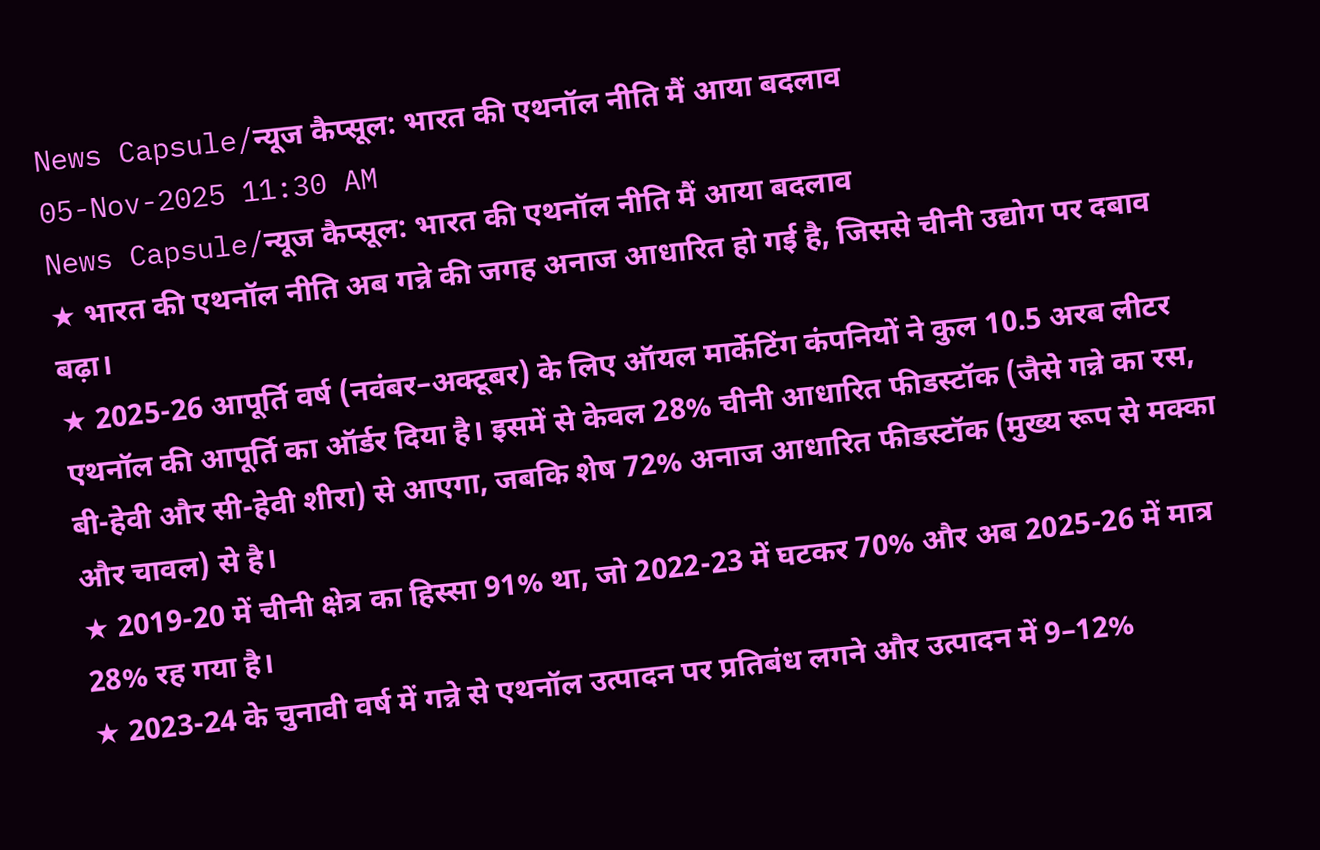News Capsule/न्यूज कैप्सूल: भारत की एथनॉल नीति मैं आया बदलाव
05-Nov-2025 11:30 AM
News Capsule/न्यूज कैप्सूल: भारत की एथनॉल नीति मैं आया बदलाव
★ भारत की एथनॉल नीति अब गन्ने की जगह अनाज आधारित हो गई है, जिससे चीनी उद्योग पर दबाव बढ़ा।
★ 2025-26 आपूर्ति वर्ष (नवंबर–अक्टूबर) के लिए ऑयल मार्केटिंग कंपनियों ने कुल 10.5 अरब लीटर एथनॉल की आपूर्ति का ऑर्डर दिया है। इसमें से केवल 28% चीनी आधारित फीडस्टॉक (जैसे गन्ने का रस, बी-हेवी और सी-हेवी शीरा) से आएगा, जबकि शेष 72% अनाज आधारित फीडस्टॉक (मुख्य रूप से मक्का और चावल) से है।
★ 2019-20 में चीनी क्षेत्र का हिस्सा 91% था, जो 2022-23 में घटकर 70% और अब 2025-26 में मात्र 28% रह गया है।
★ 2023-24 के चुनावी वर्ष में गन्ने से एथनॉल उत्पादन पर प्रतिबंध लगने और उत्पादन में 9–12%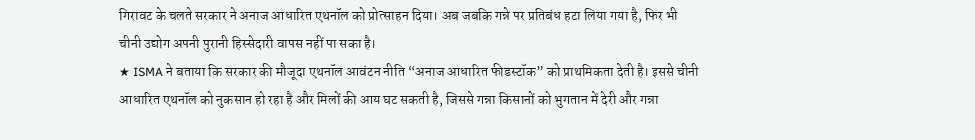गिरावट के चलते सरकार ने अनाज आधारित एथनॉल को प्रोत्साहन दिया। अब जबकि गन्ने पर प्रतिबंध हटा लिया गया है, फिर भी चीनी उद्योग अपनी पुरानी हिस्सेदारी वापस नहीं पा सका है।
★ ISMA ने बताया कि सरकार की मौजूदा एथनॉल आवंटन नीति “अनाज आधारित फीडस्टॉक” को प्राथमिकता देती है। इससे चीनी आधारित एथनॉल को नुकसान हो रहा है और मिलों की आय घट सकती है, जिससे गन्ना किसानों को भुगतान में देरी और गन्ना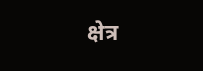क्षेत्र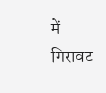में गिरावट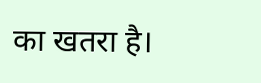का खतरा है।